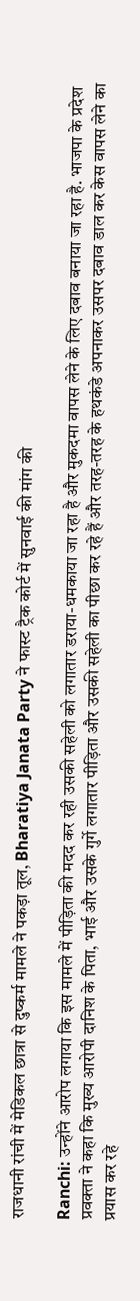राजधानी रांची में मेडिकल छात्रा से दुष्कर्म मामले ने पकड़ा तूल, Bharatiya Janata Party ने फास्ट ट्रैक कोर्ट में सुनवाई की मांग की

Ranchi: उन्होंने आरोप लगाया कि इस मामले में पीड़िता की मदद कर रही उसकी सहेली को लगातार डराया-धमकाया जा रहा है और मुकदमा वापस लेने के लिए दबाव बनाया जा रहा है. भाजपा के प्रदेश प्रवक्ता ने कहा कि मुख्य आरोपी दानिश के पिता, भाई और उसके गुर्गे लगातार पीड़िता और उसकी सहेली का पीछा कर रहे हैं और तरह-तरह के हथकंडे अपनाकर उसपर दबाव डाल कर केस वापस लेने का प्रयास कर रहे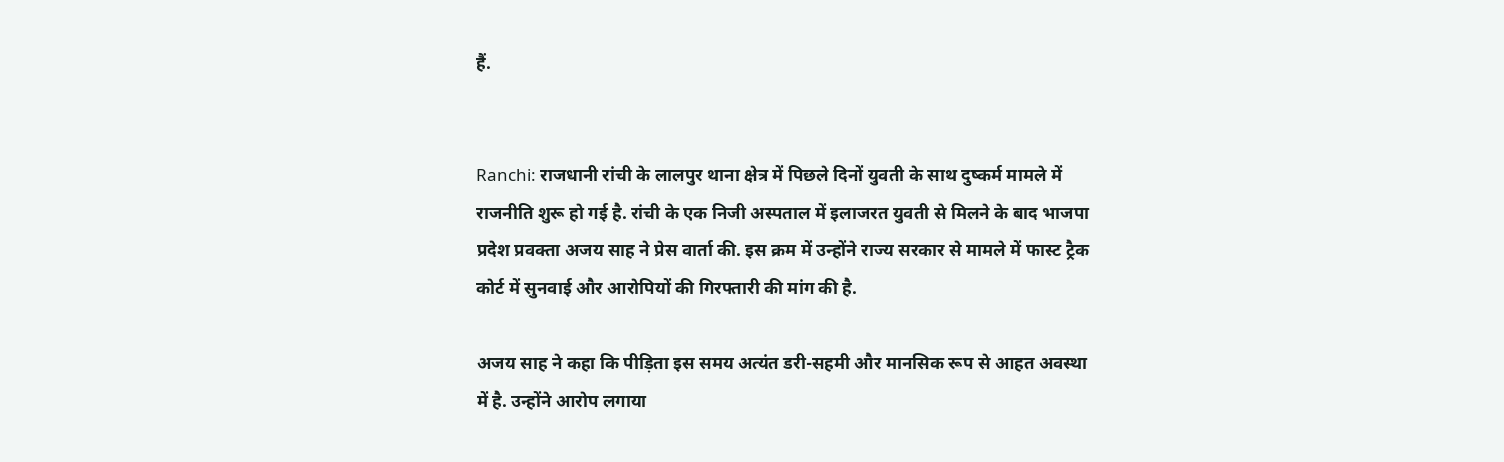हैं.


Ranchi: राजधानी रांची के लालपुर थाना क्षेत्र में पिछले दिनों युवती के साथ दुष्कर्म मामले में राजनीति शुरू हो गई है. रांची के एक निजी अस्पताल में इलाजरत युवती से मिलने के बाद भाजपा प्रदेश प्रवक्ता अजय साह ने प्रेस वार्ता की. इस क्रम में उन्होंने राज्य सरकार से मामले में फास्ट ट्रैक कोर्ट में सुनवाई और आरोपियों की गिरफ्तारी की मांग की है.

अजय साह ने कहा कि पीड़िता इस समय अत्यंत डरी-सहमी और मानसिक रूप से आहत अवस्था में है. उन्होंने आरोप लगाया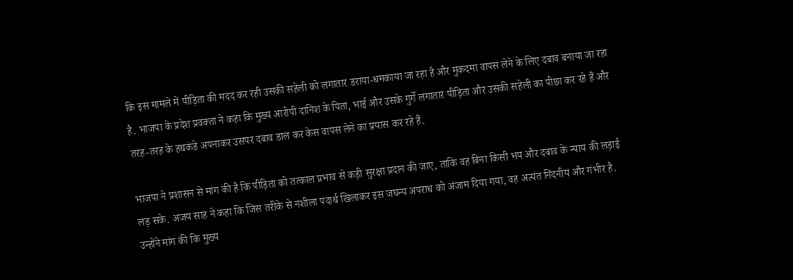कि इस मामले में पीड़िता की मदद कर रही उसकी सहेली को लगातार डराया-धमकाया जा रहा है और मुकदमा वापस लेने के लिए दबाव बनाया जा रहा है. भाजपा के प्रदेश प्रवक्ता ने कहा कि मुख्य आरोपी दानिश के पिता, भाई और उसके गुर्गे लगातार पीड़िता और उसकी सहेली का पीछा कर रहे हैं और तरह-तरह के हथकंडे अपनाकर उसपर दबाव डाल कर केस वापस लेने का प्रयास कर रहे हैं.

भाजपा ने प्रशासन से मांग की है कि पीड़िता को तत्काल प्रभाव से कड़ी सुरक्षा प्रदान की जाए, ताकि वह बिना किसी भय और दबाव के न्याय की लड़ाई लड़ सके. अजय साह ने कहा कि जिस तरीके से नशीला पदार्थ खिलाकर इस जघन्य अपराध को अंजाम दिया गया, वह अत्यंत निंदनीय और गंभीर है. उन्होंने मांग की कि मुख्य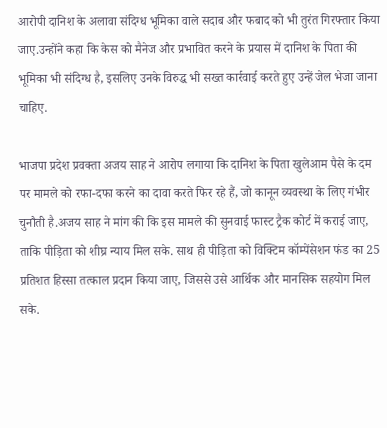आरोपी दानिश के अलावा संदिग्ध भूमिका वाले सदाब और फबाद को भी तुरंत गिरफ्तार किया जाए.उन्होंने कहा कि केस को मैनेज और प्रभावित करने के प्रयास में दानिश के पिता की भूमिका भी संदिग्ध है, इसलिए उनके विरुद्ध भी सख्त कार्रवाई करते हुए उन्हें जेल भेजा जाना चाहिए.

भाजपा प्रदेश प्रवक्ता अजय साह ने आरोप लगाया कि दानिश के पिता खुलेआम पैसे के दम पर मामले को रफा-दफा करने का दावा करते फिर रहे हैं, जो कानून व्यवस्था के लिए गंभीर चुनौती है.अजय साह ने मांग की कि इस मामले की सुनवाई फास्ट ट्रैक कोर्ट में कराई जाए, ताकि पीड़िता को शीघ्र न्याय मिल सके. साथ ही पीड़िता को विक्टिम कॉम्पेंसेशन फंड का 25 प्रतिशत हिस्सा तत्काल प्रदान किया जाए, जिससे उसे आर्थिक और मानसिक सहयोग मिल सके.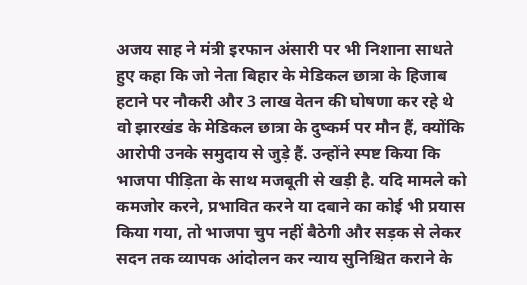अजय साह ने मंत्री इरफान अंसारी पर भी निशाना साधते हुए कहा कि जो नेता बिहार के मेडिकल छात्रा के हिजाब हटाने पर नौकरी और 3 लाख वेतन की घोषणा कर रहे थे वो झारखंड के मेडिकल छात्रा के दुष्कर्म पर मौन हैं, क्योंकि आरोपी उनके समुदाय से जुड़े हैं. उन्होंने स्पष्ट किया कि भाजपा पीड़िता के साथ मजबूती से खड़ी है. यदि मामले को कमजोर करने, प्रभावित करने या दबाने का कोई भी प्रयास किया गया, तो भाजपा चुप नहीं बैठेगी और सड़क से लेकर सदन तक व्यापक आंदोलन कर न्याय सुनिश्चित कराने के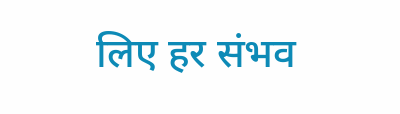लिए हर संभव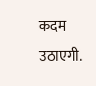कदम उठाएगी.